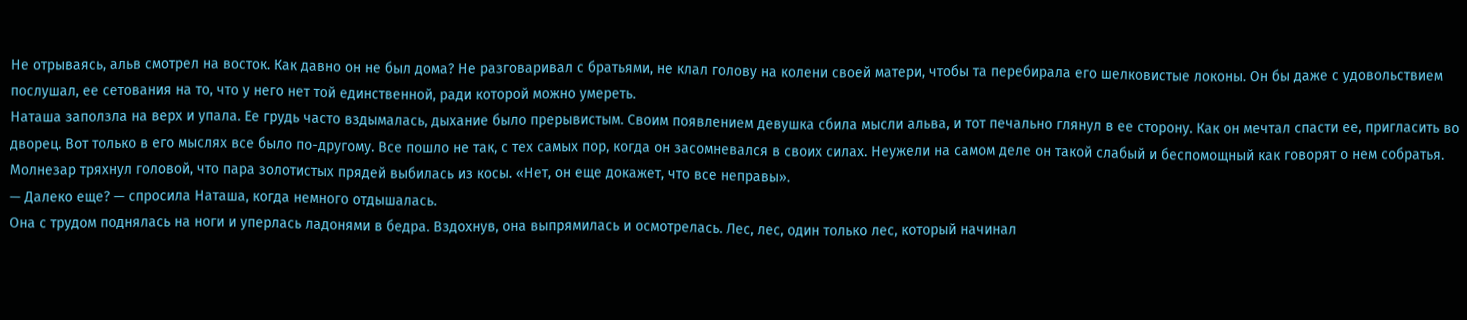Не отрываясь, альв смотрел на восток. Как давно он не был дома? Не разговаривал с братьями, не клал голову на колени своей матери, чтобы та перебирала его шелковистые локоны. Он бы даже с удовольствием послушал, ее сетования на то, что у него нет той единственной, ради которой можно умереть.
Наташа заползла на верх и упала. Ее грудь часто вздымалась, дыхание было прерывистым. Своим появлением девушка сбила мысли альва, и тот печально глянул в ее сторону. Как он мечтал спасти ее, пригласить во дворец. Вот только в его мыслях все было по-другому. Все пошло не так, с тех самых пор, когда он засомневался в своих силах. Неужели на самом деле он такой слабый и беспомощный как говорят о нем собратья. Молнезар тряхнул головой, что пара золотистых прядей выбилась из косы. «Нет, он еще докажет, что все неправы».
— Далеко еще? — спросила Наташа, когда немного отдышалась.
Она с трудом поднялась на ноги и уперлась ладонями в бедра. Вздохнув, она выпрямилась и осмотрелась. Лес, лес, один только лес, который начинал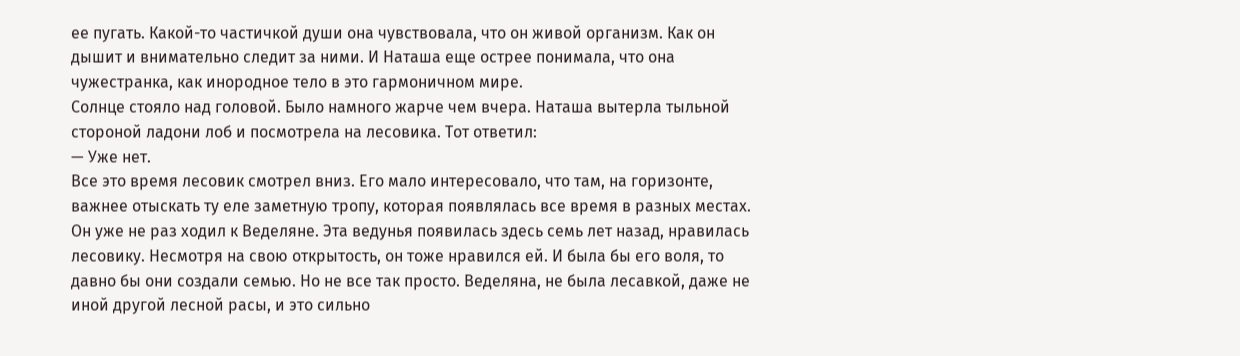ее пугать. Какой-то частичкой души она чувствовала, что он живой организм. Как он дышит и внимательно следит за ними. И Наташа еще острее понимала, что она чужестранка, как инородное тело в это гармоничном мире.
Солнце стояло над головой. Было намного жарче чем вчера. Наташа вытерла тыльной стороной ладони лоб и посмотрела на лесовика. Тот ответил:
— Уже нет.
Все это время лесовик смотрел вниз. Его мало интересовало, что там, на горизонте, важнее отыскать ту еле заметную тропу, которая появлялась все время в разных местах. Он уже не раз ходил к Веделяне. Эта ведунья появилась здесь семь лет назад, нравилась лесовику. Несмотря на свою открытость, он тоже нравился ей. И была бы его воля, то давно бы они создали семью. Но не все так просто. Веделяна, не была лесавкой, даже не иной другой лесной расы, и это сильно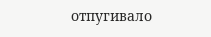отпугивало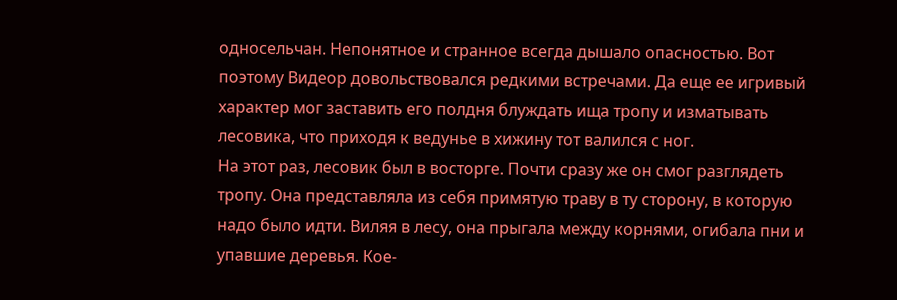односельчан. Непонятное и странное всегда дышало опасностью. Вот поэтому Видеор довольствовался редкими встречами. Да еще ее игривый характер мог заставить его полдня блуждать ища тропу и изматывать лесовика, что приходя к ведунье в хижину тот валился с ног.
На этот раз, лесовик был в восторге. Почти сразу же он смог разглядеть тропу. Она представляла из себя примятую траву в ту сторону, в которую надо было идти. Виляя в лесу, она прыгала между корнями, огибала пни и упавшие деревья. Кое-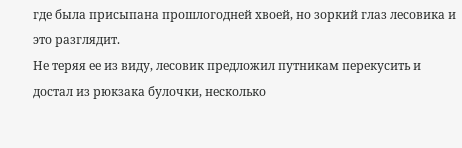где была присыпана прошлогодней хвоей, но зоркий глаз лесовика и это разглядит.
Не теряя ее из виду, лесовик предложил путникам перекусить и достал из рюкзака булочки, несколько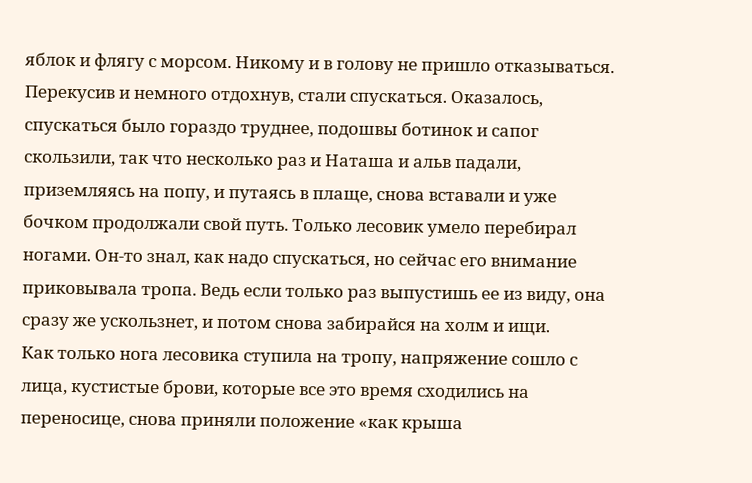яблок и флягу с морсом. Никому и в голову не пришло отказываться. Перекусив и немного отдохнув, стали спускаться. Оказалось, спускаться было гораздо труднее, подошвы ботинок и сапог скользили, так что несколько раз и Наташа и альв падали, приземляясь на попу, и путаясь в плаще, снова вставали и уже бочком продолжали свой путь. Только лесовик умело перебирал ногами. Он-то знал, как надо спускаться, но сейчас его внимание приковывала тропа. Ведь если только раз выпустишь ее из виду, она сразу же ускользнет, и потом снова забирайся на холм и ищи.
Как только нога лесовика ступила на тропу, напряжение сошло с лица, кустистые брови, которые все это время сходились на переносице, снова приняли положение «как крыша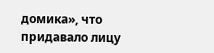домика», что придавало лицу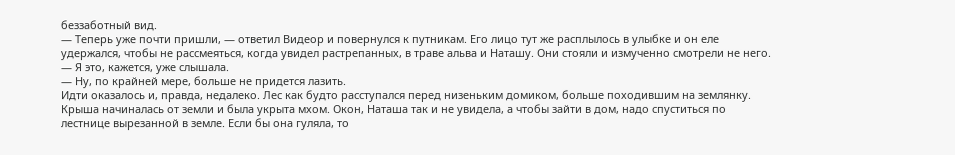беззаботный вид.
— Теперь уже почти пришли, — ответил Видеор и повернулся к путникам. Его лицо тут же расплылось в улыбке и он еле удержался, чтобы не рассмеяться, когда увидел растрепанных, в траве альва и Наташу. Они стояли и измученно смотрели не него.
— Я это, кажется, уже слышала.
— Ну, по крайней мере, больше не придется лазить.
Идти оказалось и, правда, недалеко. Лес как будто расступался перед низеньким домиком, больше походившим на землянку. Крыша начиналась от земли и была укрыта мхом. Окон, Наташа так и не увидела, а чтобы зайти в дом, надо спуститься по лестнице вырезанной в земле. Если бы она гуляла, то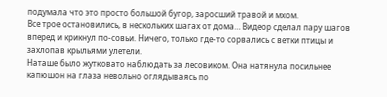подумала что это просто большой бугор, заросший травой и мхом.
Все трое остановились, в нескольких шагах от дома… Видеор сделал пару шагов вперед и крикнул по-совьи. Ничего, только где-то сорвались с ветки птицы и захлопав крыльями улетели.
Наташе было жутковато наблюдать за лесовиком. Она натянула посильнее капюшон на глаза невольно оглядываясь по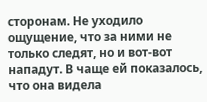сторонам. Не уходило ощущение, что за ними не только следят, но и вот-вот нападут. В чаще ей показалось, что она видела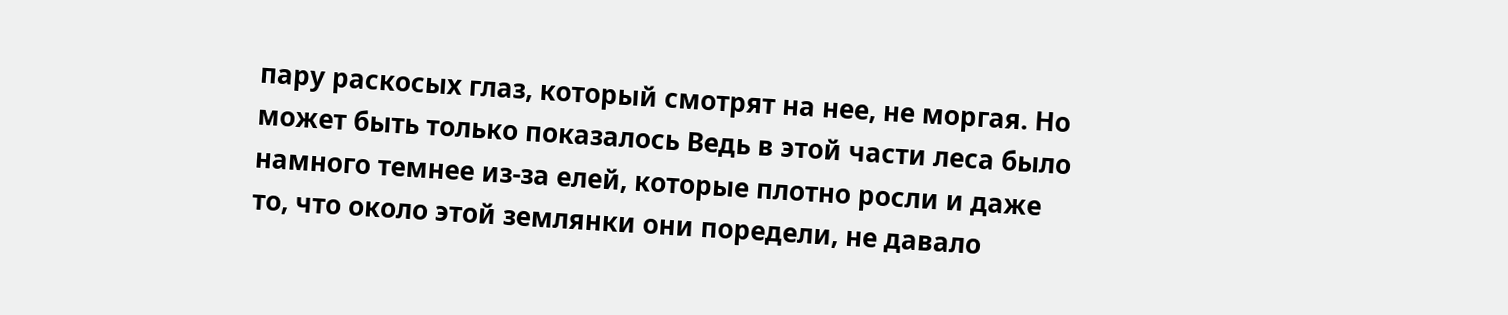пару раскосых глаз, который смотрят на нее, не моргая. Но может быть только показалось Ведь в этой части леса было намного темнее из-за елей, которые плотно росли и даже то, что около этой землянки они поредели, не давало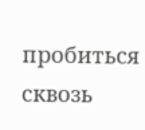пробиться сквозь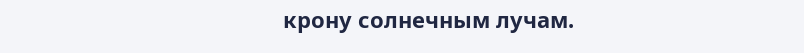крону солнечным лучам.